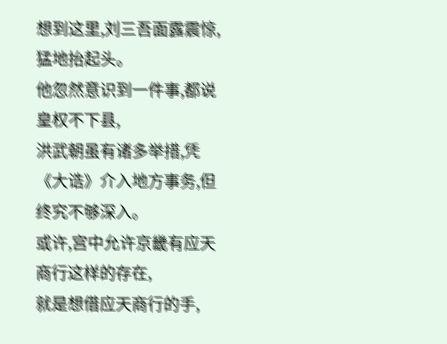想到这里,刘三吾面露震惊,猛地抬起头。
他忽然意识到一件事,都说皇权不下县,
洪武朝虽有诸多举措,凭《大诰》介入地方事务,但终究不够深入。
或许,宫中允许京畿有应天商行这样的存在,
就是想借应天商行的手,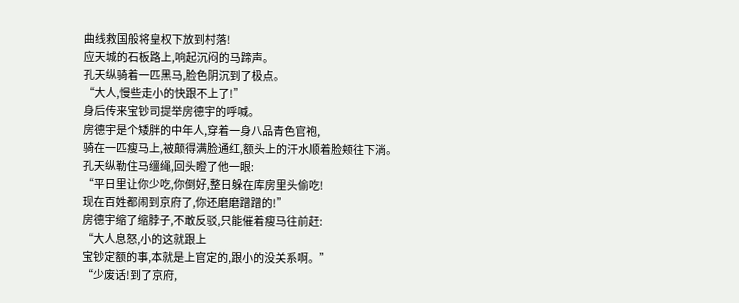曲线救国般将皇权下放到村落!
应天城的石板路上,响起沉闷的马蹄声。
孔天纵骑着一匹黑马,脸色阴沉到了极点。
“大人,慢些走小的快跟不上了!”
身后传来宝钞司提举房德宇的呼喊。
房德宇是个矮胖的中年人,穿着一身八品青色官袍,
骑在一匹瘦马上,被颠得满脸通红,额头上的汗水顺着脸颊往下淌。
孔天纵勒住马缰绳,回头瞪了他一眼:
“平日里让你少吃,你倒好,整日躲在库房里头偷吃!
现在百姓都闹到京府了,你还磨磨蹭蹭的!”
房德宇缩了缩脖子,不敢反驳,只能催着瘦马往前赶:
“大人息怒,小的这就跟上
宝钞定额的事,本就是上官定的,跟小的没关系啊。”
“少废话!到了京府,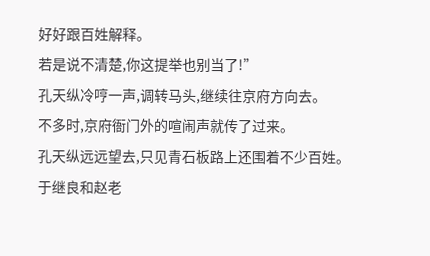好好跟百姓解释。
若是说不清楚,你这提举也别当了!”
孔天纵冷哼一声,调转马头,继续往京府方向去。
不多时,京府衙门外的喧闹声就传了过来。
孔天纵远远望去,只见青石板路上还围着不少百姓。
于继良和赵老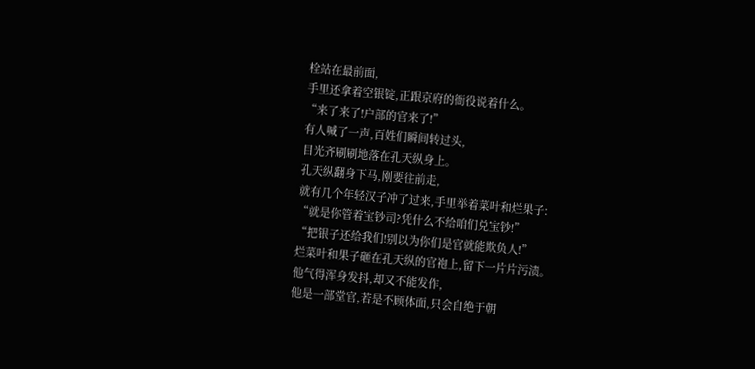栓站在最前面,
手里还拿着空银锭,正跟京府的衙役说着什么。
“来了来了!户部的官来了!”
有人喊了一声,百姓们瞬间转过头,
目光齐刷刷地落在孔天纵身上。
孔天纵翻身下马,刚要往前走,
就有几个年轻汉子冲了过来,手里举着菜叶和烂果子:
“就是你管着宝钞司?凭什么不给咱们兑宝钞!”
“把银子还给我们!别以为你们是官就能欺负人!”
烂菜叶和果子砸在孔天纵的官袍上,留下一片片污渍。
他气得浑身发抖,却又不能发作,
他是一部堂官,若是不顾体面,只会自绝于朝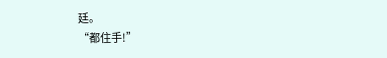廷。
“都住手!”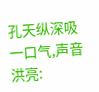孔天纵深吸一口气,声音洪亮: